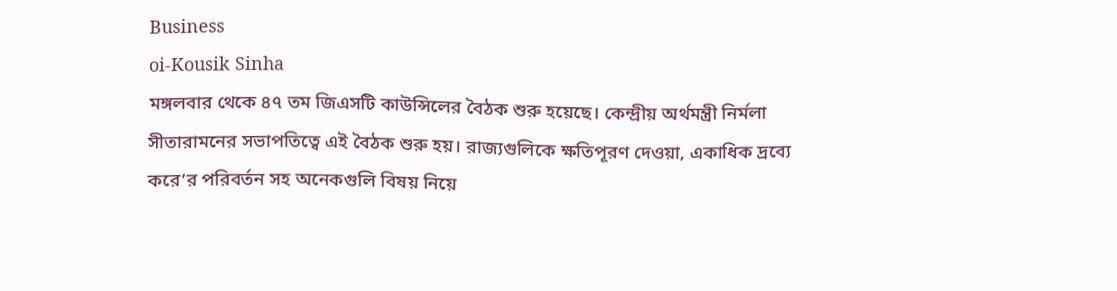Business
oi-Kousik Sinha
মঙ্গলবার থেকে ৪৭ তম জিএসটি কাউন্সিলের বৈঠক শুরু হয়েছে। কেন্দ্রীয় অর্থমন্ত্রী নির্মলা সীতারামনের সভাপতিত্বে এই বৈঠক শুরু হয়। রাজ্যগুলিকে ক্ষতিপূরণ দেওয়া, একাধিক দ্রব্যে করে’র পরিবর্তন সহ অনেকগুলি বিষয় নিয়ে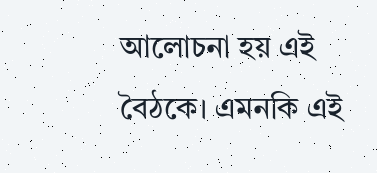আলোচনা হয় এই বৈঠকে। এমনকি এই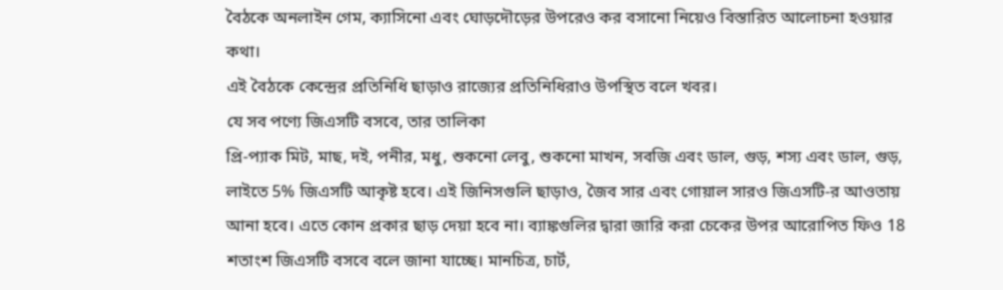বৈঠকে অনলাইন গেম, ক্যাসিনো এবং ঘোড়দৌড়ের উপরেও কর বসানো নিয়েও বিস্তারিত আলোচনা হওয়ার কথা।
এই বৈঠকে কেন্দ্রের প্রতিনিধি ছাড়াও রাজ্যের প্রতিনিধিরাও উপস্থিত বলে খবর।
যে সব পণ্যে জিএসটি বসবে, তার তালিকা
প্রি-প্যাক মিট, মাছ, দই, পনীর, মধু, শুকনো লেবু, শুকনো মাখন, সবজি এবং ডাল, গুড়, শস্য এবং ডাল, গুড়, লাইতে 5% জিএসটি আকৃষ্ট হবে। এই জিনিসগুলি ছাড়াও, জৈব সার এবং গোয়াল সারও জিএসটি-র আওতায় আনা হবে। এতে কোন প্রকার ছাড় দেয়া হবে না। ব্যাঙ্কগুলির দ্বারা জারি করা চেকের উপর আরোপিত ফিও 18 শতাংশ জিএসটি বসবে বলে জানা যাচ্ছে। মানচিত্র, চার্ট,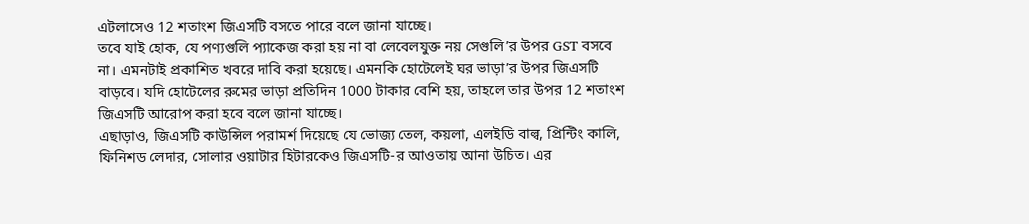এটলাসেও 12 শতাংশ জিএসটি বসতে পারে বলে জানা যাচ্ছে।
তবে যাই হোক, যে পণ্যগুলি প্যাকেজ করা হয় না বা লেবেলযুক্ত নয় সেগুলি’র উপর GST বসবে না। এমনটাই প্রকাশিত খবরে দাবি করা হয়েছে। এমনকি হোটেলেই ঘর ভাড়া’র উপর জিএসটি বাড়বে। যদি হোটেলের রুমের ভাড়া প্রতিদিন 1000 টাকার বেশি হয়, তাহলে তার উপর 12 শতাংশ জিএসটি আরোপ করা হবে বলে জানা যাচ্ছে।
এছাড়াও, জিএসটি কাউন্সিল পরামর্শ দিয়েছে যে ভোজ্য তেল, কয়লা, এলইডি বাল্ব, প্রিন্টিং কালি, ফিনিশড লেদার, সোলার ওয়াটার হিটারকেও জিএসটি-র আওতায় আনা উচিত। এর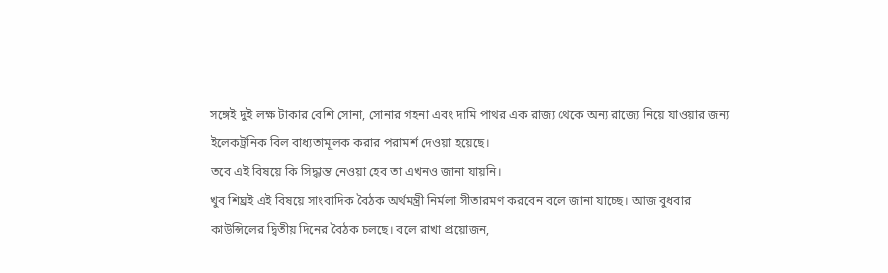সঙ্গেই দুই লক্ষ টাকার বেশি সোনা, সোনার গহনা এবং দামি পাথর এক রাজ্য থেকে অন্য রাজ্যে নিয়ে যাওয়ার জন্য ইলেকট্রনিক বিল বাধ্যতামূলক করার পরামর্শ দেওয়া হয়েছে।
তবে এই বিষয়ে কি সিদ্ধান্ত নেওয়া হেব তা এখনও জানা যায়নি।
খুব শিঘ্রই এই বিষয়ে সাংবাদিক বৈঠক অর্থমন্ত্রী নির্মলা সীতারমণ করবেন বলে জানা যাচ্ছে। আজ বুধবার কাউন্সিলের দ্বিতীয় দিনের বৈঠক চলছে। বলে রাখা প্রয়োজন,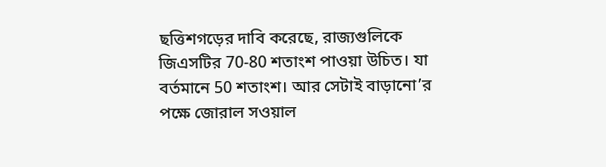ছত্তিশগড়ের দাবি করেছে, রাজ্যগুলিকে জিএসটির 70-80 শতাংশ পাওয়া উচিত। যা বর্তমানে 50 শতাংশ। আর সেটাই বাড়ানো’র পক্ষে জোরাল সওয়াল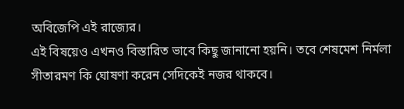অবিজেপি এই রাজ্যের।
এই বিষয়েও এখনও বিস্তারিত ভাবে কিছু জানানো হয়নি। তবে শেষমেশ নির্মলা সীতারমণ কি ঘোষণা করেন সেদিকেই নজর থাকবে।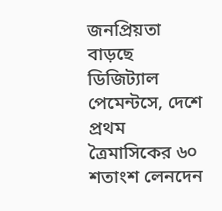জনপ্রিয়তা বাড়ছে ডিজিট্যাল পেমেন্টসে, দেশে প্রথম ত্রৈমাসিকের ৬০ শতাংশ লেনদেন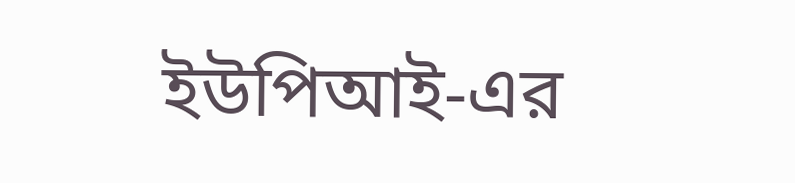ইউপিআই-এর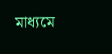মাধ্যমে